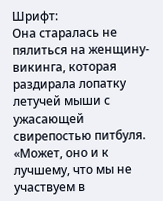Шрифт:
Она старалась не пялиться на женщину-викинга, которая раздирала лопатку летучей мыши с ужасающей свирепостью питбуля. «Может, оно и к лучшему, что мы не участвуем в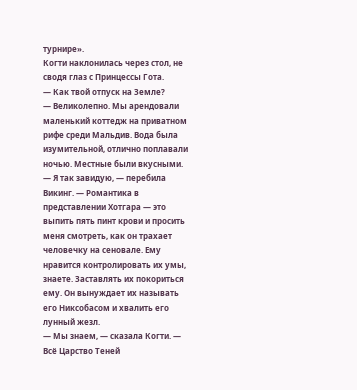турнире».
Когти наклонилась через стол, не сводя глаз с Принцессы Гота.
— Как твой отпуск на Земле?
— Великолепно. Мы арендовали маленький коттедж на приватном рифе среди Мальдив. Вода была изумительной, отлично поплавали ночью. Местные были вкусными.
— Я так завидую, — перебила Викинг. — Романтика в представлении Хотгара — это выпить пять пинт крови и просить меня смотреть, как он трахает человечку на сеновале. Ему нравится контролировать их умы, знаете. Заставлять их покориться ему. Он вынуждает их называть его Никсобасом и хвалить его лунный жезл.
— Мы знаем, — сказала Когти. — Всё Царство Теней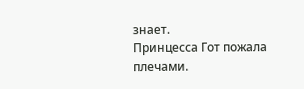знает.
Принцесса Гот пожала плечами.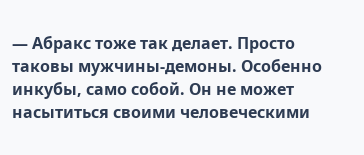— Абракс тоже так делает. Просто таковы мужчины-демоны. Особенно инкубы, само собой. Он не может насытиться своими человеческими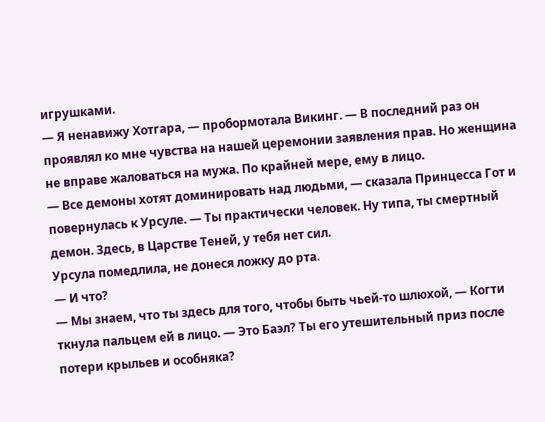игрушками.
— Я ненавижу Хотгара, — пробормотала Викинг. — В последний раз он проявлял ко мне чувства на нашей церемонии заявления прав. Но женщина не вправе жаловаться на мужа. По крайней мере, ему в лицо.
— Все демоны хотят доминировать над людьми, — сказала Принцесса Гот и повернулась к Урсуле. — Ты практически человек. Ну типа, ты смертный демон. Здесь, в Царстве Теней, у тебя нет сил.
Урсула помедлила, не донеся ложку до рта.
— И что?
— Мы знаем, что ты здесь для того, чтобы быть чьей-то шлюхой, — Когти ткнула пальцем ей в лицо. — Это Баэл? Ты его утешительный приз после потери крыльев и особняка?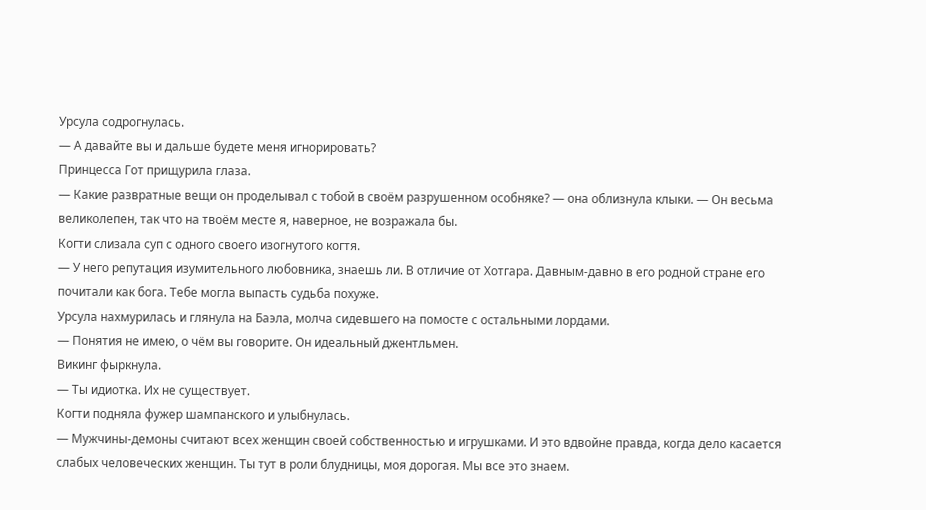Урсула содрогнулась.
— А давайте вы и дальше будете меня игнорировать?
Принцесса Гот прищурила глаза.
— Какие развратные вещи он проделывал с тобой в своём разрушенном особняке? — она облизнула клыки. — Он весьма великолепен, так что на твоём месте я, наверное, не возражала бы.
Когти слизала суп с одного своего изогнутого когтя.
— У него репутация изумительного любовника, знаешь ли. В отличие от Хотгара. Давным-давно в его родной стране его почитали как бога. Тебе могла выпасть судьба похуже.
Урсула нахмурилась и глянула на Баэла, молча сидевшего на помосте с остальными лордами.
— Понятия не имею, о чём вы говорите. Он идеальный джентльмен.
Викинг фыркнула.
— Ты идиотка. Их не существует.
Когти подняла фужер шампанского и улыбнулась.
— Мужчины-демоны считают всех женщин своей собственностью и игрушками. И это вдвойне правда, когда дело касается слабых человеческих женщин. Ты тут в роли блудницы, моя дорогая. Мы все это знаем.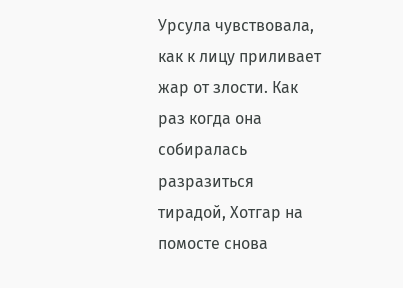Урсула чувствовала, как к лицу приливает жар от злости. Как раз когда она собиралась разразиться тирадой, Хотгар на помосте снова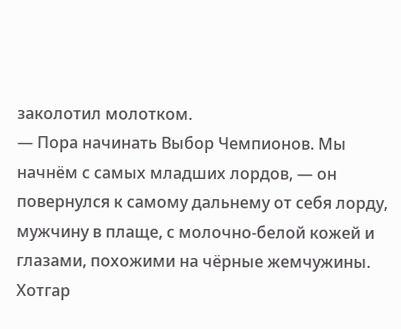заколотил молотком.
— Пора начинать Выбор Чемпионов. Мы начнём с самых младших лордов, — он повернулся к самому дальнему от себя лорду, мужчину в плаще, с молочно-белой кожей и глазами, похожими на чёрные жемчужины.
Хотгар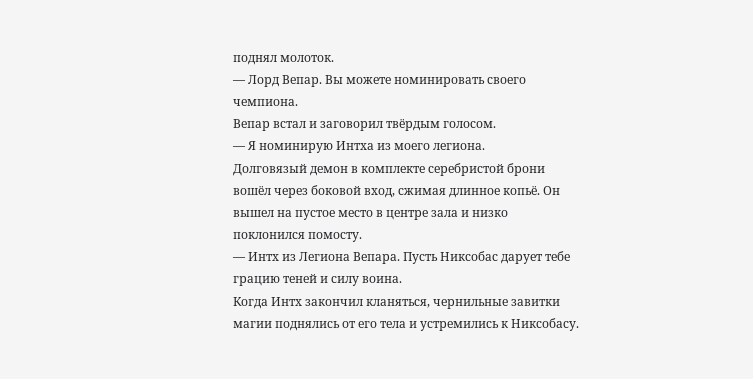поднял молоток.
— Лорд Вепар. Вы можете номинировать своего чемпиона.
Вепар встал и заговорил твёрдым голосом.
— Я номинирую Интха из моего легиона.
Долговязый демон в комплекте серебристой брони вошёл через боковой вход, сжимая длинное копьё. Он вышел на пустое место в центре зала и низко поклонился помосту.
— Интх из Легиона Вепара. Пусть Никсобас дарует тебе грацию теней и силу воина.
Когда Интх закончил кланяться, чернильные завитки магии поднялись от его тела и устремились к Никсобасу.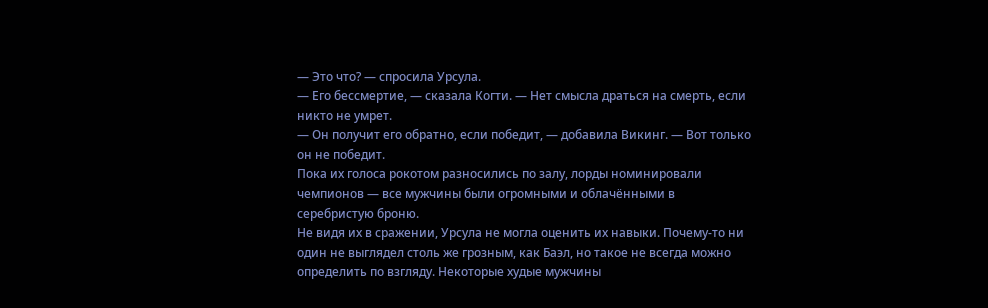— Это что? — спросила Урсула.
— Его бессмертие, — сказала Когти. — Нет смысла драться на смерть, если никто не умрет.
— Он получит его обратно, если победит, — добавила Викинг. — Вот только он не победит.
Пока их голоса рокотом разносились по залу, лорды номинировали чемпионов — все мужчины были огромными и облачёнными в серебристую броню.
Не видя их в сражении, Урсула не могла оценить их навыки. Почему-то ни один не выглядел столь же грозным, как Баэл, но такое не всегда можно определить по взгляду. Некоторые худые мужчины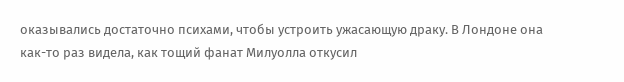оказывались достаточно психами, чтобы устроить ужасающую драку. В Лондоне она как-то раз видела, как тощий фанат Милуолла откусил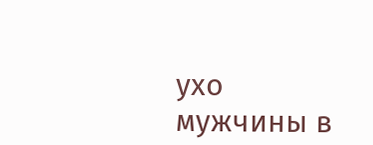ухо мужчины в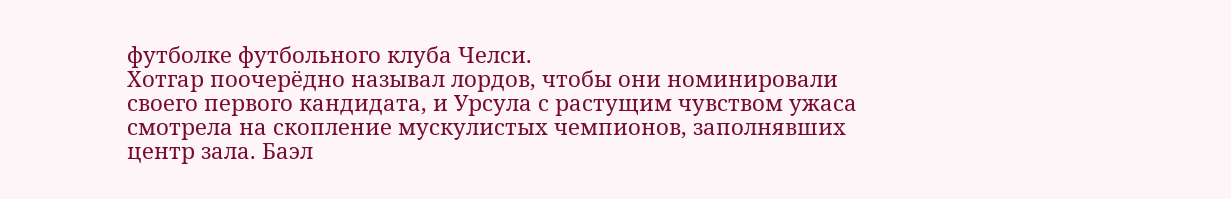футболке футбольного клуба Челси.
Хотгар поочерёдно называл лордов, чтобы они номинировали своего первого кандидата, и Урсула с растущим чувством ужаса смотрела на скопление мускулистых чемпионов, заполнявших центр зала. Баэл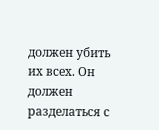должен убить их всех. Он должен разделаться с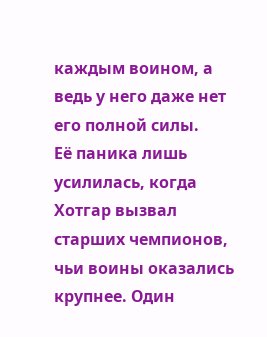каждым воином, а ведь у него даже нет его полной силы.
Её паника лишь усилилась, когда Хотгар вызвал старших чемпионов, чьи воины оказались крупнее. Один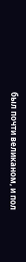был почти великаном, и пол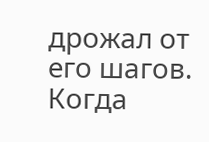дрожал от его шагов.
Когда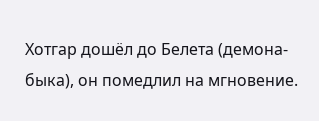Хотгар дошёл до Белета (демона-быка), он помедлил на мгновение.